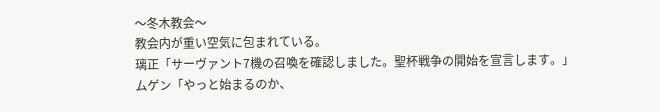〜冬木教会〜
教会内が重い空気に包まれている。
璃正「サーヴァント7機の召喚を確認しました。聖杯戦争の開始を宣言します。」
ムゲン「やっと始まるのか、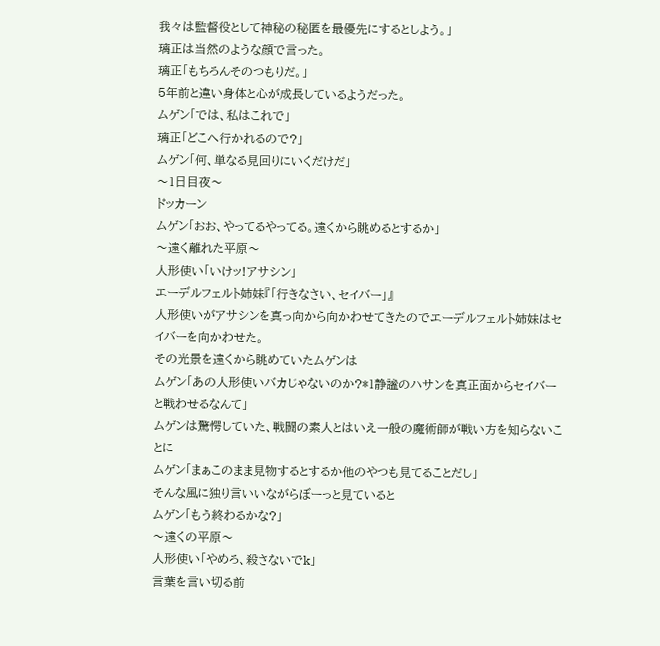我々は監督役として神秘の秘匿を最優先にするとしよう。」
璃正は当然のような顔で言った。
璃正「もちろんそのつもりだ。」
5年前と違い身体と心が成長しているようだった。
ムゲン「では、私はこれで」
璃正「どこへ行かれるので?」
ムゲン「何、単なる見回りにいくだけだ」
〜1日目夜〜
ドッカーン
ムゲン「おお、やってるやってる。遠くから眺めるとするか」
〜遠く離れた平原〜
人形使い「いけッ!アサシン」
エーデルフェルト姉妹『「行きなさい、セイバー」』
人形使いがアサシンを真っ向から向かわせてきたのでエーデルフェルト姉妹はセイバーを向かわせた。
その光景を遠くから眺めていたムゲンは
ムゲン「あの人形使いバカじゃないのか?*1静謐のハサンを真正面からセイバーと戦わせるなんて」
ムゲンは驚愕していた、戦闘の素人とはいえ一般の魔術師が戦い方を知らないことに
ムゲン「まぁこのまま見物するとするか他のやつも見てることだし」
そんな風に独り言いいながらぼーっと見ていると
ムゲン「もう終わるかな?」
〜遠くの平原〜
人形使い「やめろ、殺さないでk」
言葉を言い切る前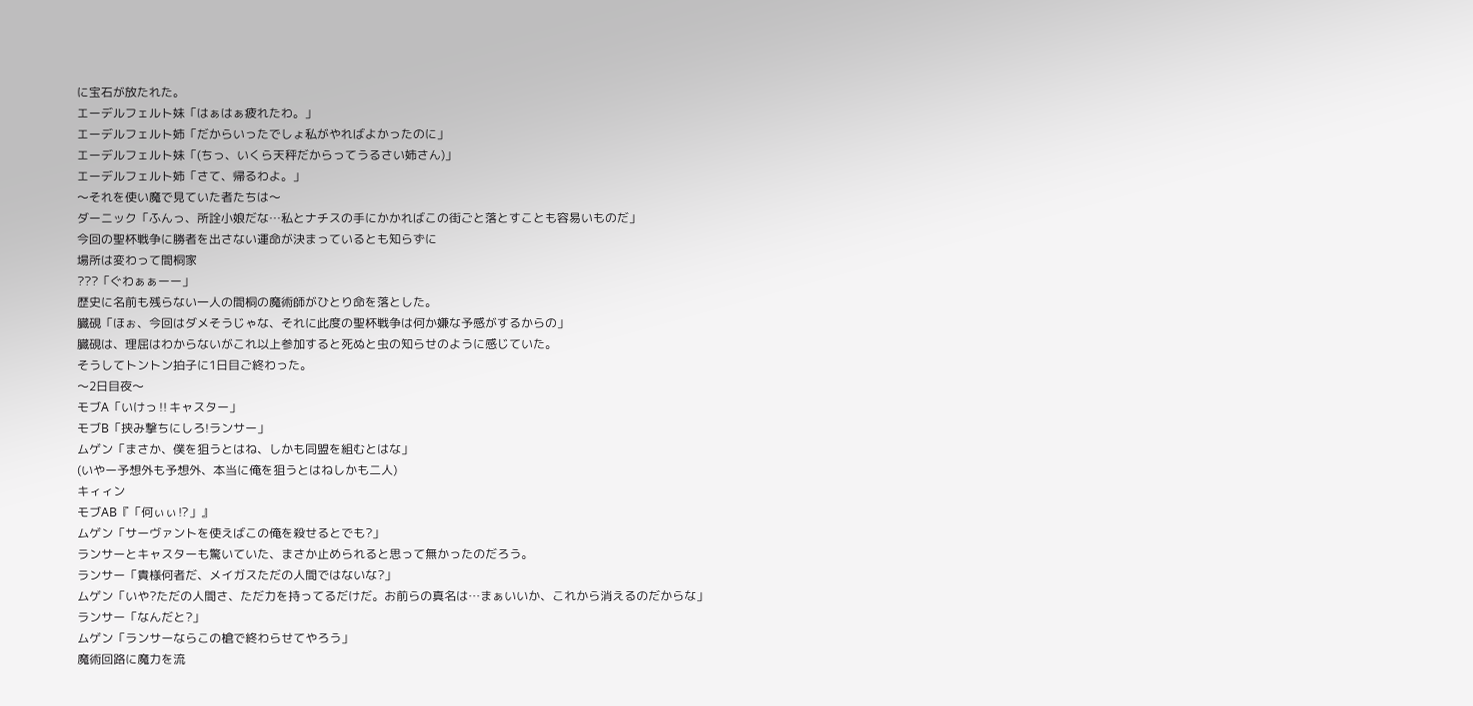に宝石が放たれた。
エーデルフェルト妹「はぁはぁ疲れたわ。」
エーデルフェルト姉「だからいったでしょ私がやればよかったのに」
エーデルフェルト妹「(ちっ、いくら天秤だからってうるさい姉さん)」
エーデルフェルト姉「さて、帰るわよ。」
〜それを使い魔で見ていた者たちは〜
ダーニック「ふんっ、所詮小娘だな…私とナチスの手にかかればこの街ごと落とすことも容易いものだ」
今回の聖杯戦争に勝者を出さない運命が決まっているとも知らずに
場所は変わって間桐家
???「ぐわぁぁーー」
歴史に名前も残らない一人の間桐の魔術師がひとり命を落とした。
臓硯「ほぉ、今回はダメそうじゃな、それに此度の聖杯戦争は何か嫌な予感がするからの」
臓硯は、理屈はわからないがこれ以上参加すると死ぬと虫の知らせのように感じていた。
そうしてトントン拍子に1日目ご終わった。
〜2日目夜〜
モブA「いけっ‼キャスター」
モブB「挟み撃ちにしろ!ランサー」
ムゲン「まさか、僕を狙うとはね、しかも同盟を組むとはな」
(いやー予想外も予想外、本当に俺を狙うとはねしかも二人)
キィィン
モブAB『「何ぃぃ⁉」』
ムゲン「サーヴァントを使えばこの俺を殺せるとでも?」
ランサーとキャスターも驚いていた、まさか止められると思って無かったのだろう。
ランサー「貴様何者だ、メイガスただの人間ではないな?」
ムゲン「いや?ただの人間さ、ただ力を持ってるだけだ。お前らの真名は…まぁいいか、これから消えるのだからな」
ランサー「なんだと?」
ムゲン「ランサーならこの槍で終わらせてやろう」
魔術回路に魔力を流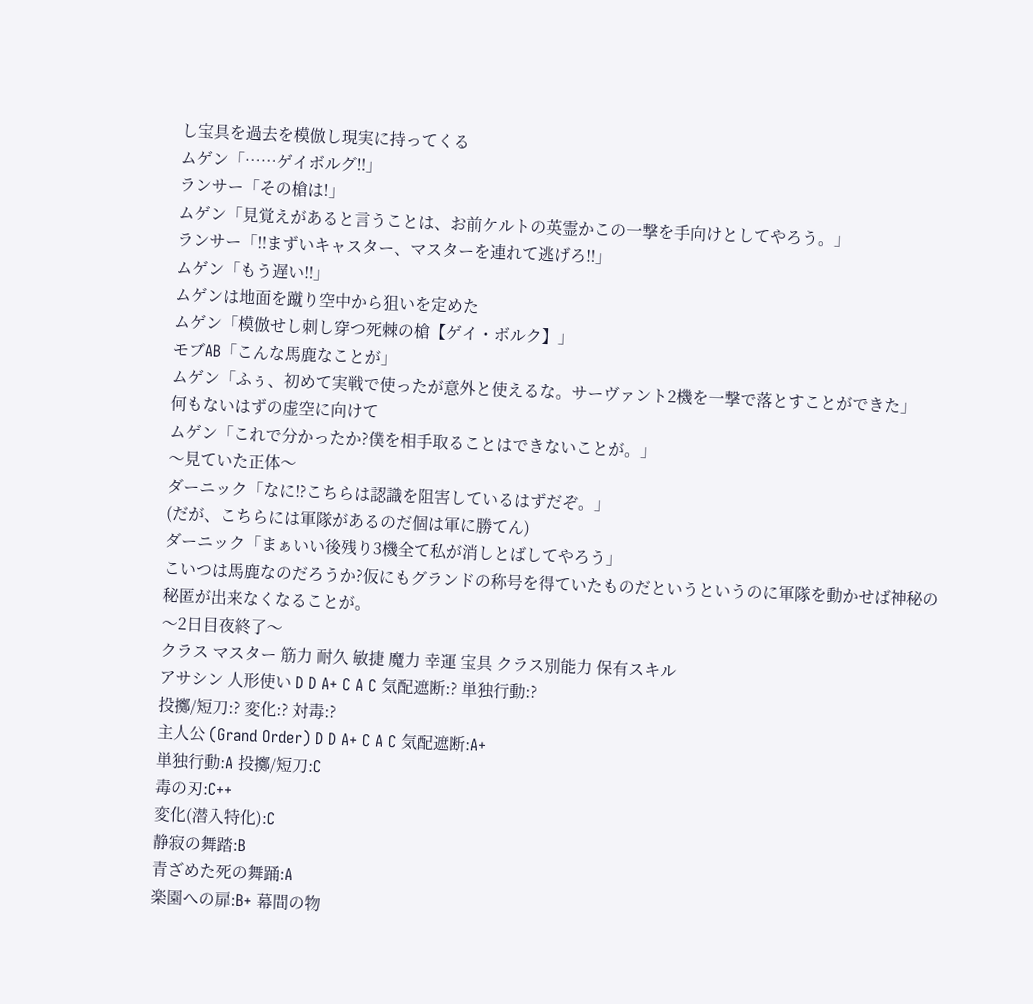し宝具を過去を模倣し現実に持ってくる
ムゲン「……ゲイボルグ‼」
ランサー「その槍は!」
ムゲン「見覚えがあると言うことは、お前ケルトの英霊かこの一撃を手向けとしてやろう。」
ランサー「‼まずいキャスター、マスターを連れて逃げろ‼」
ムゲン「もう遅い‼」
ムゲンは地面を蹴り空中から狙いを定めた
ムゲン「模倣せし刺し穿つ死棘の槍【ゲイ・ボルク】」
モブAB「こんな馬鹿なことが」
ムゲン「ふぅ、初めて実戦で使ったが意外と使えるな。サーヴァント2機を一撃で落とすことができた」
何もないはずの虚空に向けて
ムゲン「これで分かったか?僕を相手取ることはできないことが。」
〜見ていた正体〜
ダーニック「なに⁉こちらは認識を阻害しているはずだぞ。」
(だが、こちらには軍隊があるのだ個は軍に勝てん)
ダーニック「まぁいい後残り3機全て私が消しとばしてやろう」
こいつは馬鹿なのだろうか?仮にもグランドの称号を得ていたものだというというのに軍隊を動かせば神秘の秘匿が出来なくなることが。
〜2日目夜終了〜
クラス マスター 筋力 耐久 敏捷 魔力 幸運 宝具 クラス別能力 保有スキル
アサシン 人形使い D D A+ C A C 気配遮断:? 単独行動:?
投擲/短刀:? 変化:? 対毒:?
主人公 (Grand Order) D D A+ C A C 気配遮断:A+
単独行動:A 投擲/短刀:C
毒の刃:C++
変化(潜入特化):C
静寂の舞踏:B
青ざめた死の舞踊:A
楽園への扉:B+ 幕間の物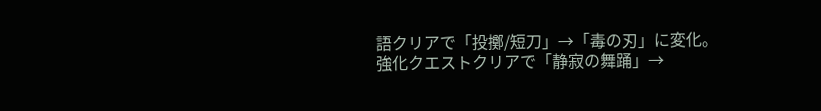語クリアで「投擲/短刀」→「毒の刃」に変化。
強化クエストクリアで「静寂の舞踊」→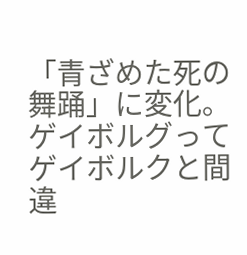「青ざめた死の舞踊」に変化。
ゲイボルグってゲイボルクと間違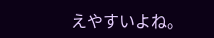えやすいよね。